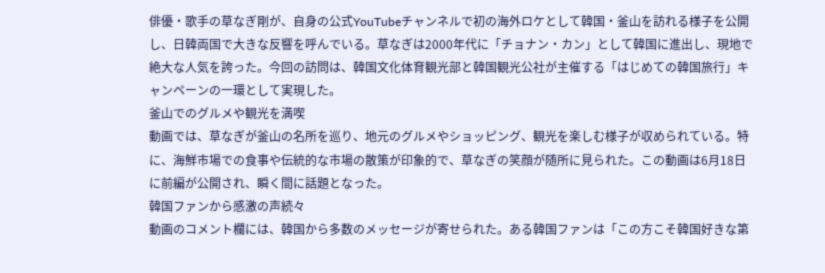俳優・歌手の草なぎ剛が、自身の公式YouTubeチャンネルで初の海外ロケとして韓国・釜山を訪れる様子を公開し、日韓両国で大きな反響を呼んでいる。草なぎは2000年代に「チョナン・カン」として韓国に進出し、現地で絶大な人気を誇った。今回の訪問は、韓国文化体育観光部と韓国観光公社が主催する「はじめての韓国旅行」キャンペーンの一環として実現した。
釜山でのグルメや観光を満喫
動画では、草なぎが釜山の名所を巡り、地元のグルメやショッピング、観光を楽しむ様子が収められている。特に、海鮮市場での食事や伝統的な市場の散策が印象的で、草なぎの笑顔が随所に見られた。この動画は6月18日に前編が公開され、瞬く間に話題となった。
韓国ファンから感激の声続々
動画のコメント欄には、韓国から多数のメッセージが寄せられた。ある韓国ファンは「この方こそ韓国好きな第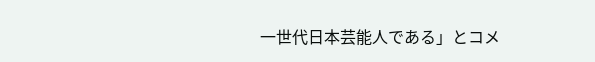一世代日本芸能人である」とコメ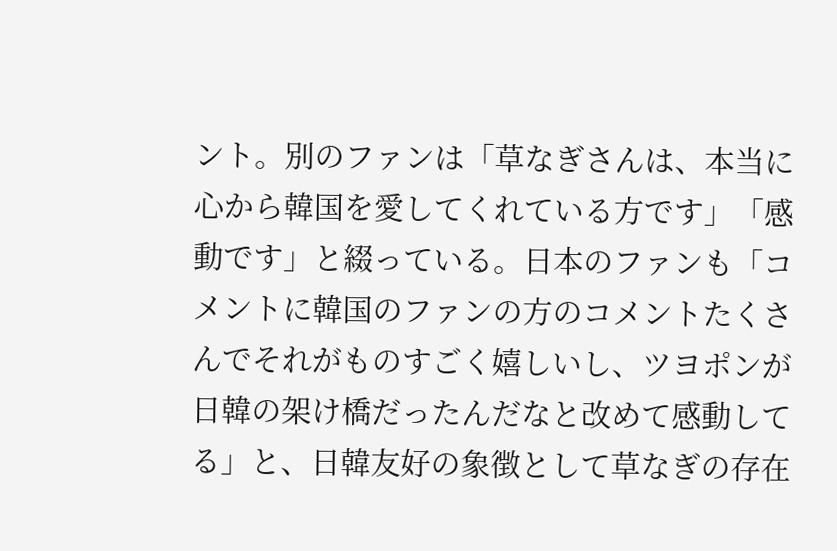ント。別のファンは「草なぎさんは、本当に心から韓国を愛してくれている方です」「感動です」と綴っている。日本のファンも「コメントに韓国のファンの方のコメントたくさんでそれがものすごく嬉しいし、ツヨポンが日韓の架け橋だったんだなと改めて感動してる」と、日韓友好の象徴として草なぎの存在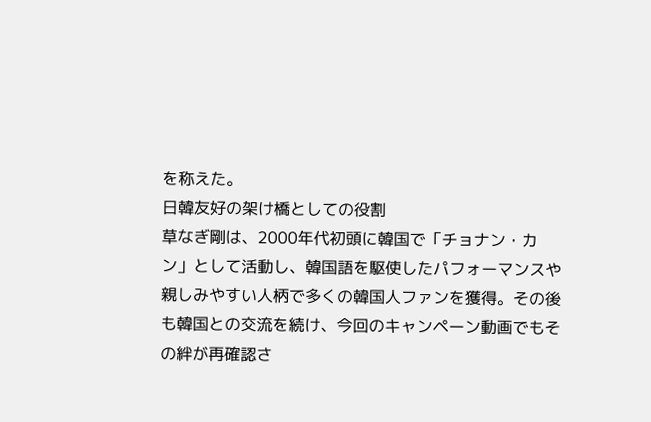を称えた。
日韓友好の架け橋としての役割
草なぎ剛は、2000年代初頭に韓国で「チョナン・カン」として活動し、韓国語を駆使したパフォーマンスや親しみやすい人柄で多くの韓国人ファンを獲得。その後も韓国との交流を続け、今回のキャンペーン動画でもその絆が再確認さ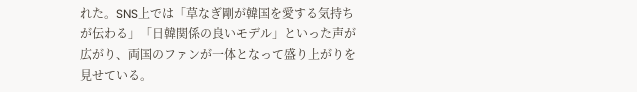れた。SNS上では「草なぎ剛が韓国を愛する気持ちが伝わる」「日韓関係の良いモデル」といった声が広がり、両国のファンが一体となって盛り上がりを見せている。